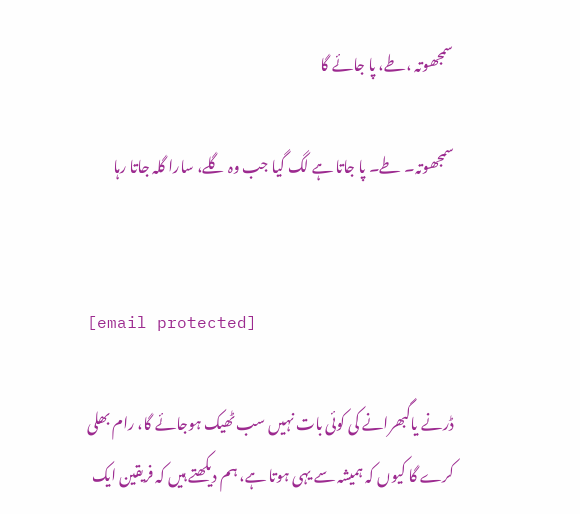سمجھوتہ ،طے، پا جائے گا

سمجھوتہ۔ طے۔ پا جاتا ہے لگ گیا جب وہ گلے، سارا گلہ جاتا رہا


[email protected]

ڈرنے یاگبھرانے کی کوئی بات نہیں سب ٹھیک ہوجائے گا، رام بھلی کرے گا کیوں کہ ہمیشہ سے یہی ہوتا ہے، ہم دیکھتے ہیں کہ فریقین ایک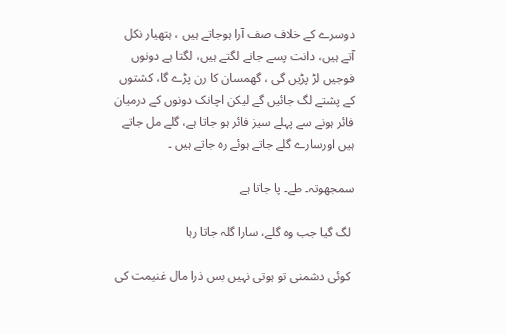دوسرے کے خلاف صف آرا ہوجاتے ہیں ، ہتھیار نکل آتے ہیں، دانت پسے جانے لگتے ہیں، لگتا ہے دونوں فوجیں لڑ پڑیں گی ، گھمسان کا رن پڑے گا، کشتوں کے پشتے لگ جائیں گے لیکن اچانک دونوں کے درمیان فائر ہونے سے پہلے سیز فائر ہو جاتا ہے، گلے مل جاتے ہیں اورسارے گلے جاتے ہوئے رہ جاتے ہیں ۔

سمجھوتہ۔ طے۔ پا جاتا ہے

 لگ گیا جب وہ گلے، سارا گلہ جاتا رہا

 کوئی دشمنی تو ہوتی نہیں بس ذرا مال غنیمت کی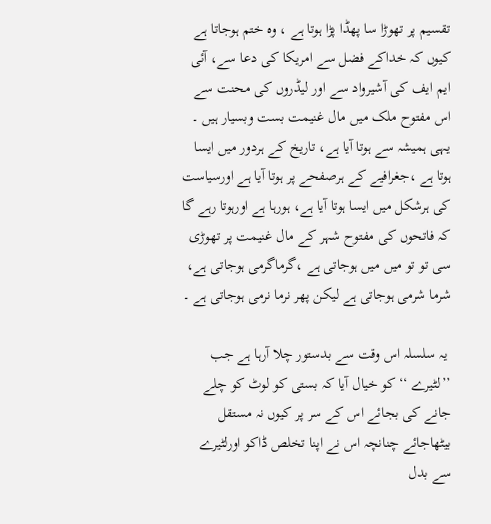تقسیم پر تھوڑا سا پھڈا پڑا ہوتا ہے ، وہ ختم ہوجاتا ہے کیوں کہ خداکے فضل سے امریکا کی دعا سے، آئی ایم ایف کی آشیرواد سے اور لیڈروں کی محنت سے اس مفتوح ملک میں مال غنیمت بست وبسیار ہیں ۔ یہی ہمیشہ سے ہوتا آیا ہے، تاریخ کے ہردور میں ایسا ہوتا ہے ،جغرافیے کے ہرصفحے پر ہوتا آیا ہے اورسیاست کی ہرشکل میں ایسا ہوتا آیا ہے، ہورہا ہے اورہوتا رہے گا کہ فاتحوں کی مفتوح شہر کے مال غنیمت پر تھوڑی سی تو تو میں میں ہوجاتی ہے ،گرماگرمی ہوجاتی ہے، شرما شرمی ہوجاتی ہے لیکن پھر نرما نرمی ہوجاتی ہے ۔

 یہ سلسلہ اس وقت سے بدستور چلا آرہا ہے جب ’’لٹیرے ‘‘ کو خیال آیا کہ بستی کو لوٹ کو چلے جانے کی بجائے اس کے سر پر کیوں نہ مستقل بیٹھاجائے چنانچہ اس نے اپنا تخلص ڈاکو اورلٹیرے سے بدل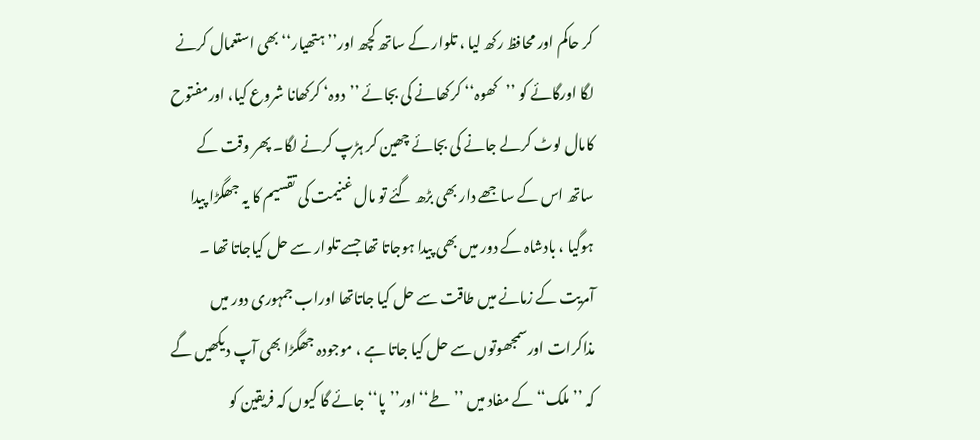کر حاکم اور محافظ رکھ لیا ، تلوار کے ساتھ کچھ اور’’ہتھیار‘‘ بھی استعمال کرنے لگا اورگائے کو ’’کھوہ‘‘ کرکھانے کی بجائے ’’دوہ‘ کرکھانا شروع کیا، اورمفتوح کامال لوٹ کرلے جانے کی بجائے چھین کر ہڑپ کرنے لگا۔ پھر وقت کے ساتھ اس کے ساجھے دار بھی بڑھ گئے تو مال غنیمت کی تقسیم کا یہ جھگڑا پیدا ہوگیا ، بادشاہ کے دور میں بھی پیدا ہوجاتا تھا جسے تلوار سے حل کیاجاتا تھا ۔ آمریت کے زمانے میں طاقت سے حل کیا جاتاتھا اوراب جمہوری دور میں مذاکرات اورسمجھوتوں سے حل کیا جاتا ہے ، موجودہ جھگڑا بھی آپ دیکھیں گے کہ ’’ملک‘‘ کے مفاد میں ’’طے‘‘ اور’’پا‘‘ جائے گا کیوں کہ فریقین کو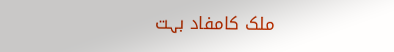ملک کامفاد بہت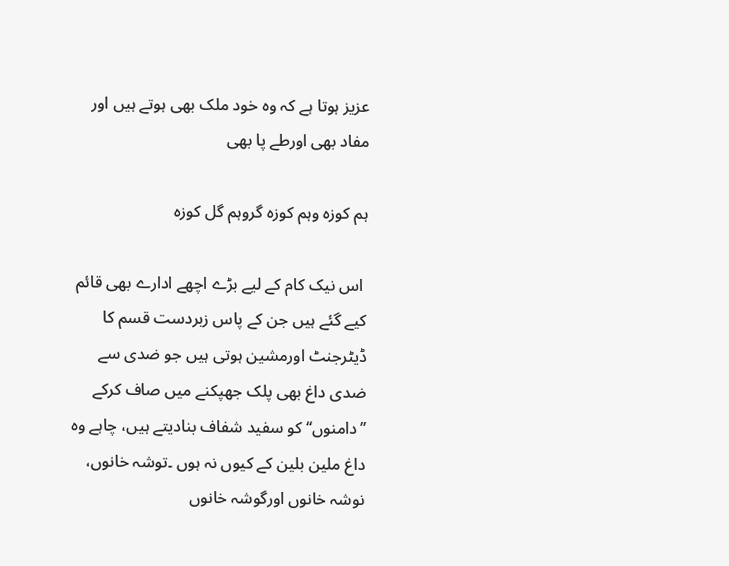عزیز ہوتا ہے کہ وہ خود ملک بھی ہوتے ہیں اور مفاد بھی اورطے پا بھی

ہم کوزہ وہم کوزہ گروہم گل کوزہ

 اس نیک کام کے لیے بڑے اچھے ادارے بھی قائم کیے گئے ہیں جن کے پاس زبردست قسم کا ڈیٹرجنٹ اورمشین ہوتی ہیں جو ضدی سے ضدی داغ بھی پلک جھپکنے میں صاف کرکے ’’دامنوں‘‘ کو سفید شفاف بنادیتے ہیں، چاہے وہ داغ ملین بلین کے کیوں نہ ہوں ۔توشہ خانوں، نوشہ خانوں اورگوشہ خانوں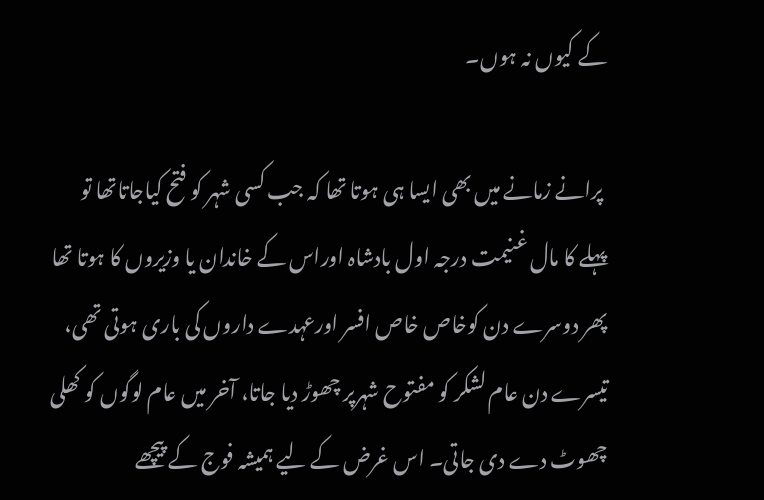کے کیوں نہ ہوں۔

 پرانے زمانے میں بھی ایسا ہی ہوتا تھا کہ جب کسی شہر کو فتح کیاجاتاتھا تو پہلے کا مال غنیمت درجہ اول بادشاہ اوراس کے خاندان یا وزیروں کا ہوتا تھا پھر دوسرے دن کوخاص خاص افسر اورعہدے داروں کی باری ہوتی تھی، تیسرے دن عام لشکر کو مفتوح شہرپر چھوڑ دیا جاتا، آخر میں عام لوگوں کو کھلی چھوٹ دے دی جاتی۔ اس غرض کے لیے ہمیشہ فوج کے پیچھے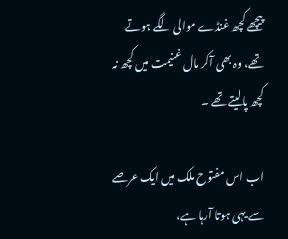پیچھے کچھ غنڈے موالی لگے ہوتے تھے، وہ بھی آکر مال غنیمت میں کچھ نہ کچھ پالیتے تھے ۔

اب اس مفتوح ملک میں ایک عرصے سے یہی ہوتا آرہا ہے،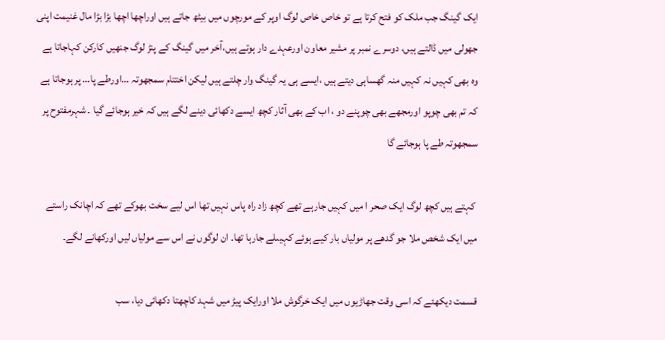ایک گینگ جب ملک کو فتح کرتا ہے تو خاص خاص لوگ اوپر کے مورچوں میں بیٹھ جاتے ہیں اوراچھا اچھا بڑا بڑا مال غنیمت اپنی جھولی میں ڈالتے ہیں، دوسرے نمبر پر مشیر معاون اورعہدے دار ہوتے ہیں،آخر میں گینگ کے پنڑ لوگ جنھیں کارکن کہاجاتا ہے وہ بھی کہیں نہ کہیں منہ گھساہی دیتے ہیں ،ایسے ہی یہ گینگ وار چلتے ہیں لیکن اختتام سمجھوتہ …اورطے پا… پر ہوجاتا ہے کہ تم بھی چوپو اورمجھے بھی چوپنے دو ، اب کے بھی آثار کچھ ایسے دکھائی دینے لگے ہیں کہ خیر ہوجائے گیا ۔ شہرمفتوح پر سمجھوتہ طے پا ہوجائے گا

 کہتے ہیں کچھ لوگ ایک صحر ا میں کہیں جارہے تھے کچھ زاد راہ پاس نہیں تھا اس لیے سخت بھوکے تھے کہ اچانک راستے میں ایک شخص ملا جو گدھے پر مولیاں بار کیے ہوئے کہیںلے جارہا تھا۔ ان لوگوں نے اس سے مولیاں لیں اورکھانے لگے۔

قسمت دیکھئے کہ اسی وقت جھاڑیوں میں ایک خرگوش ملا اورایک پیڑ میں شہد کاچھتا دکھائی دیا، سب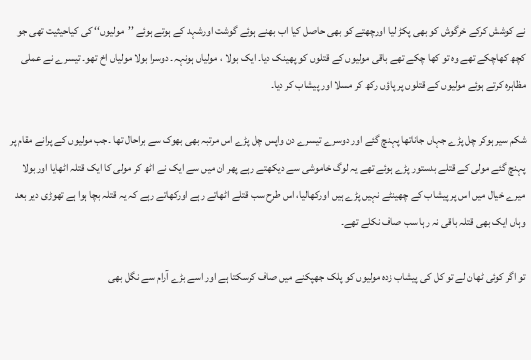نے کوشش کرکے خرگوش کو بھی پکڑ لیا اورچھتے کو بھی حاصل کیا اب بھنے ہوئے گوشت اورشہد کے ہوتے ہوئے ’’مولیوں‘‘ کی کیاحیثیت تھی جو کچھ کھاچکے تھے وہ تو کھا چکے تھے باقی مولیوں کے قتلوں کو پھینک دیا۔ ایک بولا ، مولیاں ہونہہ۔ دوسرا بولا مولیاں اخ تھو۔ تیسرے نے عملی مظاہرہ کرتے ہوئے مولیوں کے قتلوں پر پاؤں رکھ کر مسلا اور پیشاب کر دیا۔

شکم سیر ہوکر چل پڑے جہاں جاناتھا پہنچ گئے اور دوسرے تیسرے دن واپس چل پڑے اس مرتبہ بھی بھوک سے براحال تھا ۔جب مولیوں کے پرانے مقام پر پہنچ گئے مولی کے قتلے بدستور پڑے ہوئے تھے یہ لوگ خاموشی سے دیکھتے رہے پھر ان میں سے ایک نے اٹھ کر مولی کا ایک قتلہ اٹھایا اوربولا میرے خیال میں اس پر پیشاب کے چھینٹے نہیں پڑے ہیں اورکھالیا، اس طرح سب قتلے اٹھاتے رہے اورکھاتے رہے کہ یہ قتلہ بچا ہوا ہے تھوڑی دیر بعد وہاں ایک بھی قتلہ باقی نہ رہا سب صاف نکلے تھے۔

تو اگر کوئی ٹھان لے تو کل کی پیشاب زدہ مولیوں کو پلک جھپکنے میں صاف کرسکتا ہے اور اسے بڑے آرام سے نگل بھی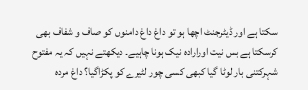سکتا ہے اور ڈیٹرجنٹ اچھا ہو تو داغ داغ دامنوں کو صاف و شفاف بھی کرسکتا ہے بس نیت اورارادہ نیک ہونا چاہیے۔ دیکھتے نہیں کہ یہ مفتوح شہرکتنی بار لوٹا گیا کبھی کسی چور لٹیرے کو پکڑاگیا؟ داغ مردہ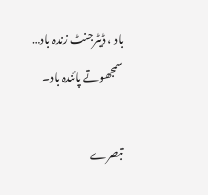باد ، ڈیٹرجنٹ زندہ باد… سمجھوتے پائندہ باد۔

تبصرے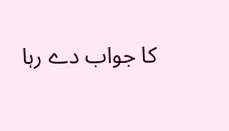کا جواب دے رہا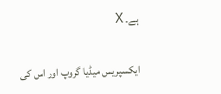ہے۔ X

ایکسپریس میڈیا گروپ اور اس کی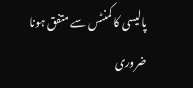پالیسی کا کمنٹس سے متفق ہونا ضروری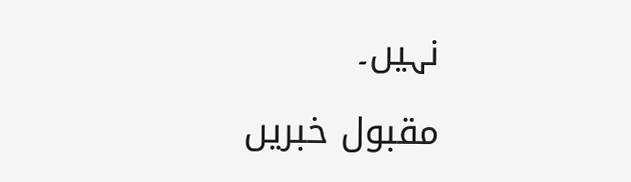نہیں۔

مقبول خبریں